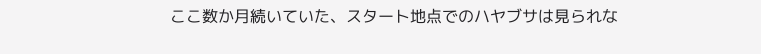ここ数か月続いていた、スタート地点でのハヤブサは見られな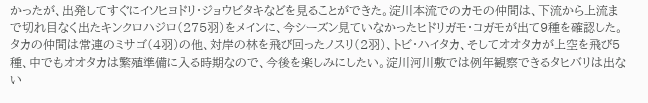かったが、出発してすぐにイソヒヨドリ・ジョウビタキなどを見ることができた。淀川本流でのカモの仲間は、下流から上流まで切れ目なく出たキンクロハジロ(275羽)をメインに、今シーズン見ていなかったヒドリガモ・コガモが出て9種を確認した。タカの仲間は常連のミサゴ(4羽)の他、対岸の林を飛び回ったノスリ(2羽)、トビ・ハイタカ、そしてオオタカが上空を飛び5種、中でもオオタカは繁殖準備に入る時期なので、今後を楽しみにしたい。淀川河川敷では例年観察できるタヒバリは出ない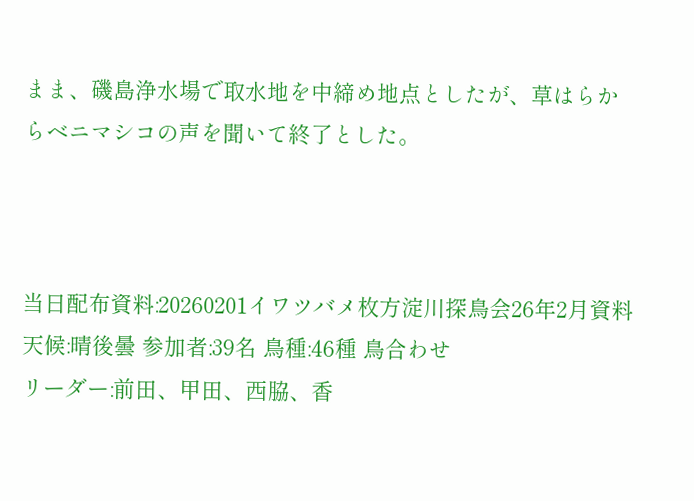まま、磯島浄水場で取水地を中締め地点としたが、草はらからベニマシコの声を聞いて終了とした。



当日配布資料:20260201イワツバメ枚方淀川探鳥会26年2月資料
天候:晴後曇 参加者:39名 鳥種:46種 鳥合わせ
リーダー:前田、甲田、西脇、香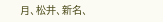月、松井、新名、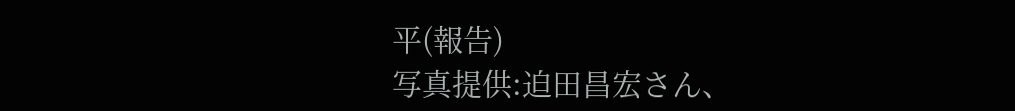平(報告)
写真提供:迫田昌宏さん、